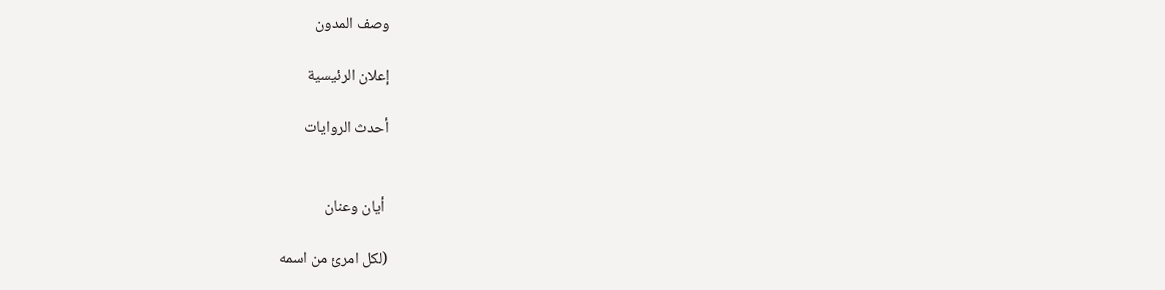وصف المدون

إعلان الرئيسية

أحدث الروايات


 أيان وعنان

(لكل امرئ من اسمه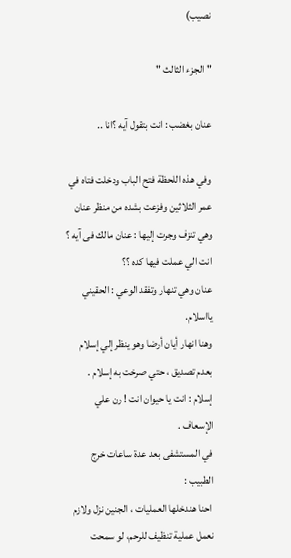نصيب)

" الجزء الثالث "

عنان بغضب : انت بتقول آيه ؟انا ..

وفي هذه اللحظة فتح الباب ودخلت فتاه في عمر الثلاثين وفزعت بشده من منظر عنان وهي تنزف وجرت إليها : عنان مالك فى آيه ؟ انت الي عملت فيها كده ؟؟
عنان وهي تنهار وتفقد الوعي : الحقيني يااسلام.
وهنا انهار أيان أرضا وهو ينظر إلي إسلام بعدم تصديق ، حتي صرخت به إسلام .
إسلام : انت يا حيوان انت ! رن علي الإسعاف .
في المستشفى بعد عدة ساعات خرج الطبيب :
 احنا هندخلها العمليات ، الجنين نزل ولازم نعمل عملية تنظيف للرحم، لو سمحت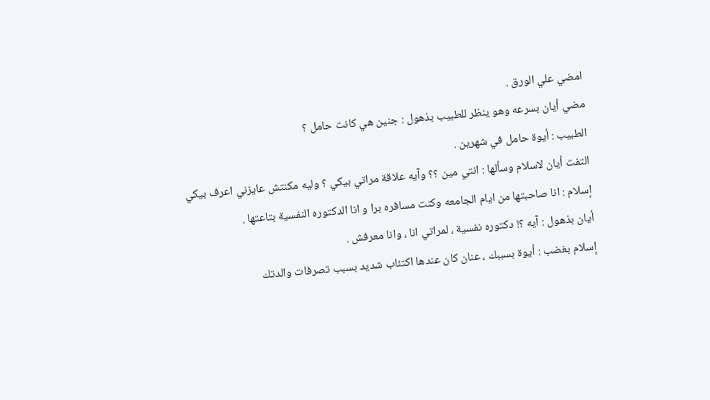امضي علي الورق .
مضي أيان بسرعه وهو ينظر للطبيب بذهول : جنين هي كانت حامل ؟
الطبيب : أيوة حامل في شهرين .
التفت أيان لاسلام وسألها : انتي مين ؟؟ وآيه علاقة مراتي بيكي ؟ وليه مكنتش عايزني اعرف بيكي
إسلام : انا صاحبتها من ايام الجامعه وكنت مسافره برا و انا الدكتوره النفسية بتاعتها .
أيان بذهول : آيه ؟! دكتوره نفسية ، لمراتي انا ، وانا معرفش .
إسلام بغضب : أيوة بسببك ، عنان كان عندها اكتئاب شديد بسبب تصرفات والدتك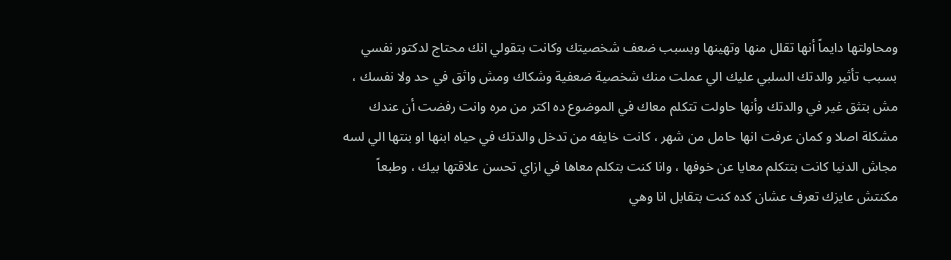ومحاولتها دايماً أنها تقلل منها وتهينها وبسبب ضعف شخصيتك وكانت بتقولي انك محتاج لدكتور نفسي بسبب تأثير والدتك السلبي عليك الي عملت منك شخصية ضعفية وشكاك ومش واثق في حد ولا نفسك ، مش بتثق غير في والدتك وأنها حاولت تتكلم معاك في الموضوع ده اكتر من مره وانت رفضت أن عندك مشكلة اصلا و كمان عرفت انها حامل من شهر ، كانت خايفه من تدخل والدتك في حياه ابنها او بنتها الي لسه مجاش الدنيا كانت بتتكلم معايا عن خوفها ، وانا كنت بتكلم معاها في ازاي تحسن علاقتها بيك ، وطبعاً مكنتش عايزك تعرف عشان كده كنت بتقابل انا وهي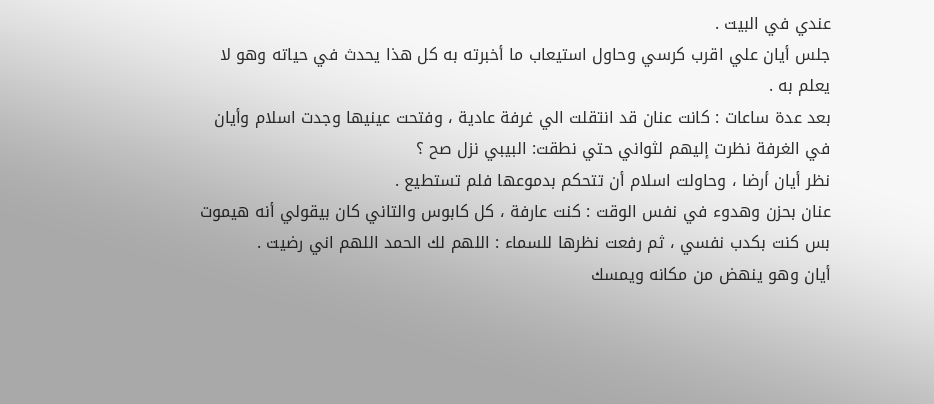عندي في البيت .
جلس أيان علي اقرب كرسي وحاول استيعاب ما أخبرته به كل هذا يحدث في حياته وهو لا يعلم به .
بعد عدة ساعات : كانت عنان قد انتقلت الي غرفة عادية ، وفتحت عينيها وجدت اسلام وأيان في الغرفة نظرت إليهم لثواني حتي نطقت: البيبي نزل صح ؟
نظر أيان أرضا ، وحاولت اسلام أن تتحكم بدموعها فلم تستطيع .
عنان بحزن وهدوء في نفس الوقت : كنت عارفة ، كل كابوس والتاني كان بيقولي أنه هيموت بس كنت بكدب نفسي ، ثم رفعت نظرها للسماء : اللهم لك الحمد اللهم اني رضيت .
أيان وهو ينهض من مكانه ويمسك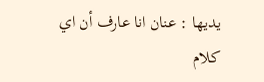يديها : عنان انا عارف أن اي كلام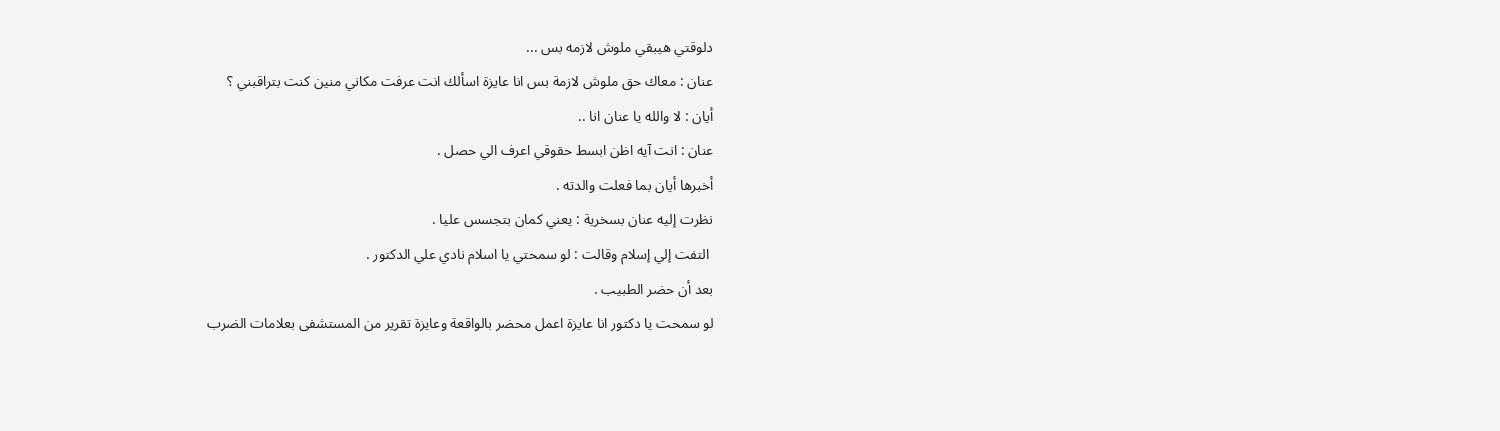دلوقتي هيبقي ملوش لازمه بس ...
عنان : معاك حق ملوش لازمة بس انا عايزة اسألك انت عرفت مكاني منين كنت بتراقبني ؟
أيان : لا والله يا عنان انا ..
عنان : انت آيه اظن ابسط حقوقي اعرف الي حصل .
أخبرها أيان بما فعلت والدته .
نظرت إليه عنان بسخرية : يعني كمان بتجسس عليا .
 التفت إلي إسلام وقالت : لو سمحتي يا اسلام نادي علي الدكتور .
بعد أن حضر الطبيب .
لو سمحت يا دكتور انا عايزة اعمل محضر بالواقعة وعايزة تقرير من المستشفى بعلامات الضرب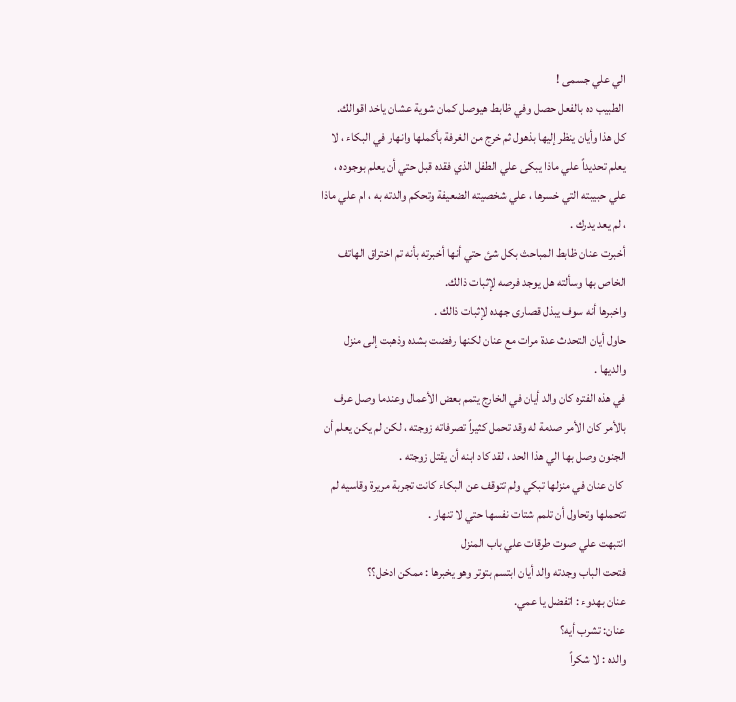الي علي جسمى !
 الطبيب ده بالفعل حصل وفي ظابط هيوصل كمان شوية عشان ياخد اقوالك.
كل هذا وأيان ينظر إليها بذهول ثم خرج من الغرفة بأكملها وانهار في البكاء ، لا يعلم تحديداً علي ماذا يبكى علي الطفل الذي فقده قبل حتي أن يعلم بوجوده ، علي حبيبته التي خسرها ، علي شخصيته الضعيفة وتحكم والدته به ، ام علي ماذا ، لم يعد يدرك .
أخبرت عنان ظابط المباحث بكل شئ حتي أنها أخبرته بأنه تم اختراق الهاتف الخاص بها وسألته هل يوجد فرصه لإثبات ذالك.
واخبرها أنه سوف يبذل قصارى جهده لإثبات ذالك .
حاول أيان التحدث عدة مرات مع عنان لكنها رفضت بشده وذهبت إلى منزل والديها .
في هذه الفتره كان والد أيان في الخارج يتمم بعض الأعمال وعندما وصل عرف بالأمر كان الأمر صدمة له وقد تحمل كثيراً تصرفاته زوجته ، لكن لم يكن يعلم أن الجنون وصل بها الي هذا الحد ، لقد كاد ابنه أن يقتل زوجته .
 كان عنان في منزلها تبكي ولم تتوقف عن البكاء كانت تجربة مريرة وقاسيه لم تتحملها وتحاول أن تلمم شتات نفسها حتي لا تنهار .
انتبهت علي صوت طرقات علي باب المنزل
فتحت الباب وجدته والد أيان ابتسم بتوتر وهو يخبرها : ممكن ادخل؟؟
عنان بهدوء : اتفضل يا عمي.
عنان: تشرب أيه؟
والده : لا شكراً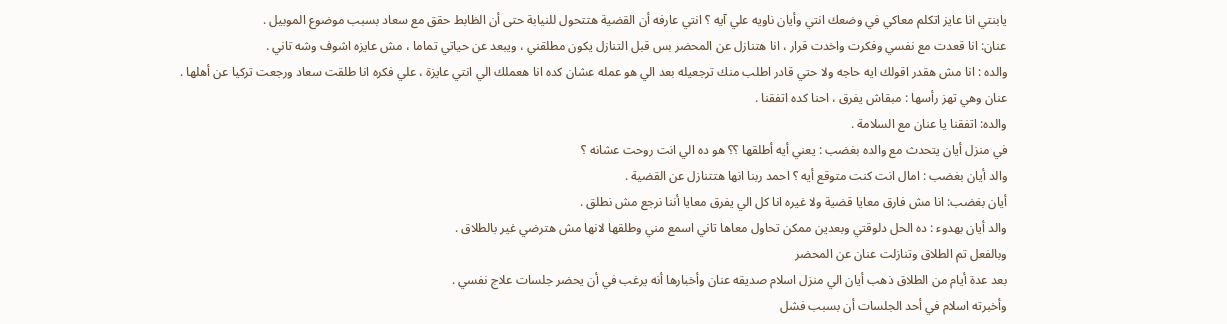يابنتي انا عايز اتكلم معاكي في وضعك انتي وأيان ناويه علي آيه ؟ انتي عارفه أن القضية هتتحول للنيابة حتى أن الظابط حقق مع سعاد بسبب موضوع الموبيل .
عنان: انا قعدت مع نفسي وفكرت واخدت قرار ، انا هتنازل عن المحضر بس قبل التنازل يكون مطلقني ، ويبعد عن حياتي تماما ، مش عايزه اشوف وشه تاني .
والده : انا مش هقدر اقولك ايه حاجه ولا حتي قادر اطلب منك ترجعيله بعد الي هو عمله عشان كده انا هعملك الي انتي عايزة ، علي فكره انا طلقت سعاد ورجعت تركيا عن أهلها .
عنان وهي تهز رأسها : مبقاش يفرق ، احنا كده اتفقنا .
والده: اتفقنا يا عنان مع السلامة .
في منزل أيان يتحدث مع والده بغضب : يعني أيه أطلقها ؟؟ هو ده الي انت روحت عشانه ؟
والد أيان بغضب : امال انت كنت متوقع أيه ؟ احمد ربنا انها هتتنازل عن القضية .
أيان بغضب: انا مش فارق معايا قضية ولا غيره انا كل الي يفرق معايا أننا نرجع مش نطلق .
والد أيان بهدوء : ده الحل دلوقتي وبعدين ممكن تحاول معاها تاني اسمع مني وطلقها لانها مش هترضي غير بالطلاق .
وبالفعل تم الطلاق وتنازلت عنان عن المحضر
بعد عدة أيام من الطلاق ذهب أيان الي منزل اسلام صديقه عنان وأخبارها أنه يرغب في أن يحضر جلسات علاج نفسي .
وأخبرته اسلام في أحد الجلسات أن بسبب فشل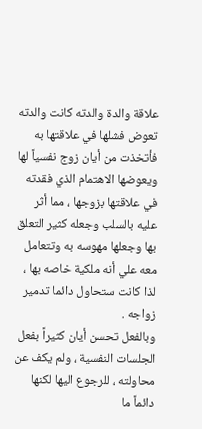علاقة والدة والدته كانت والدته تعوض فشلها في علاقتها به فأتخذت من أيان زوج نفسياً لها ويعوضها الاهتمام الذي فقدته في علاقتها بزوجها ، مما أثر عليه بالسلب وجعله كثير التعلق بها وجعلها مهوسه به وتتعامل معه علي أنه ملكية خاصه بها ، لذا كانت ستحاول دائما تدمير زواجه .
وبالفعل تحسن أيان كثيراً بفعل الجلسات النفسية ، ولم يكف عن محاولته ، للرجوع اليها لكنها دائماً ما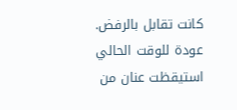كانت تقابل بالرفض.
عودة للوقت الحالي استيقظت عنان من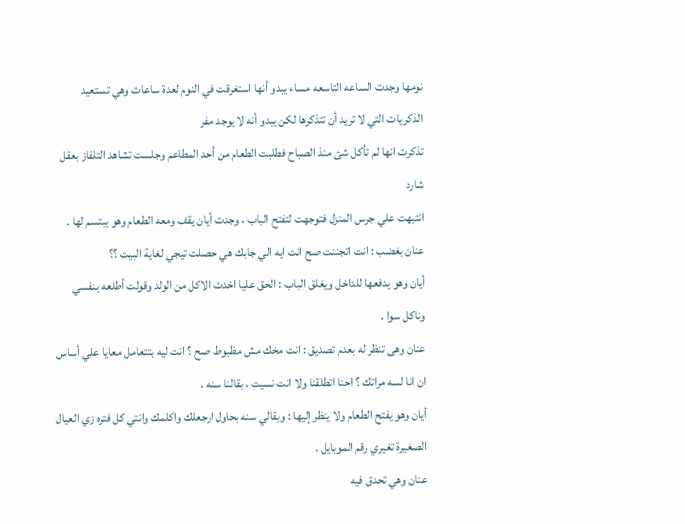نومها وجدت الساعه التاسعه مساء يبدو أنها استغرقت في النوم لعدة ساعات وهي تستعيد الذكريات التي لا تريد أن تتذكرها لكن يبدو أنه لا يوجد مفر
تذكرت انها لم تأكل شئ منذ الصباح فطلبت الطعام من أحد المطاعم وجلست تشاهد التلفاز بعقل شارد
انتبهت علي جرس المنزل فتوجهت لتفتح الباب ، وجدت أيان يقف ومعه الطعام وهو يبتسم لها .
عنان بغضب : انت اتجننت صح انت ايه الي جابك هي حصلت تيجي لغاية البيت ؟؟
أيان وهو يدفعها للداخل ويغلق الباب : الحق عليا اخدت الاكل من الولد وقولت أطلعه بنفسي وناكل سوا .
عنان وهى تنظر له بعدم تصديق : انت مخك مش مظبوط صح ؟ انت ليه بتتعامل معايا علي أساس ان انا لسه مراتك ؟ احنا اتطلقنا ولا انت نسيت ، بقالنا سنه .
أيان وهو يفتح الطعام ولا ينظر إليها : وبقالي سنه بحاول ارجعلك واكلمك وانتي كل فتره زي العيال الصغيرة تغيري رقم الموبايل .
عنان وهي تحدق فيه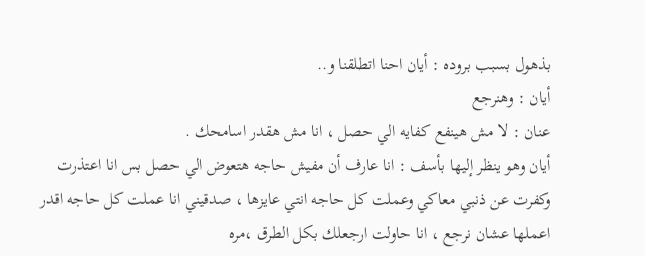بذهول بسبب بروده : أيان احنا اتطلقنا و..
أيان : وهنرجع
عنان : لا مش هينفع كفايه الي حصل ، انا مش هقدر اسامحك .
أيان وهو ينظر إليها بأسف : انا عارف أن مفيش حاجه هتعوض الي حصل بس انا اعتذرت وكفرت عن ذنبي معاكي وعملت كل حاجه انتي عايزها ، صدقيني انا عملت كل حاجه اقدر اعملها عشان نرجع ، انا حاولت ارجعلك بكل الطرق ،مره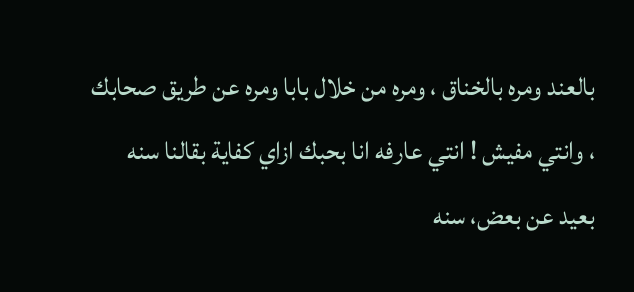بالعند ومره بالخناق ، ومره من خلال بابا ومره عن طريق صحابك ، وانتي مفيش ! انتي عارفه انا بحبك ازاي كفاية بقالنا سنه بعيد عن بعض، سنه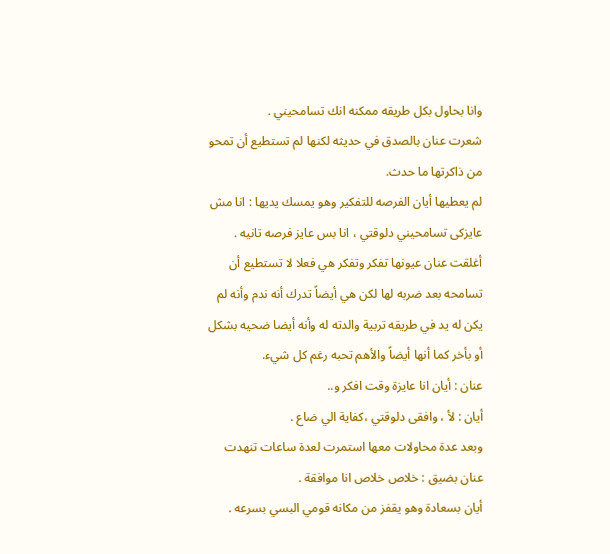وانا بحاول بكل طريقه ممكنه انك تسامحيني .
شعرت عنان بالصدق في حديثه لكنها لم تستطيع أن تمحو من ذاكرتها ما حدث.
لم يعطيها أيان الفرصه للتفكير وهو يمسك يديها : انا مش عايزكى تسامحيني دلوقتي ، انا بس عايز فرصه تانيه .
أغلقت عنان عيونها تفكر وتفكر هي فعلا لا تستطيع أن تسامحه بعد ضربه لها لكن هي أيضاً تدرك أنه ندم وأنه لم يكن له يد في طريقه تربية والدته له وأنه أيضا ضحيه بشكل أو بأخر كما أنها أيضاً والأهم تحبه رغم كل شيء.
عنان : أيان انا عايزة وقت افكر و..
أيان : لأ ، وافقى دلوقتي ،كفاية الي ضاع .
وبعد عدة محاولات معها استمرت لعدة ساعات تنهدت عنان بضيق : خلاص خلاص انا موافقة .
أيان بسعادة وهو يقفز من مكانه قومي البسي بسرعه .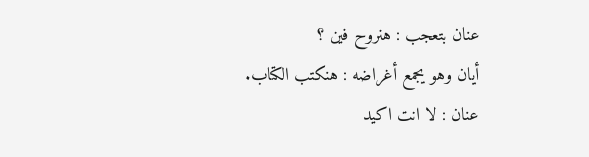عنان بتعجب : هنروح فين ؟
أيان وهو يجمع أغراضه : هنكتب الكتاب.
عنان : لا انت اكيد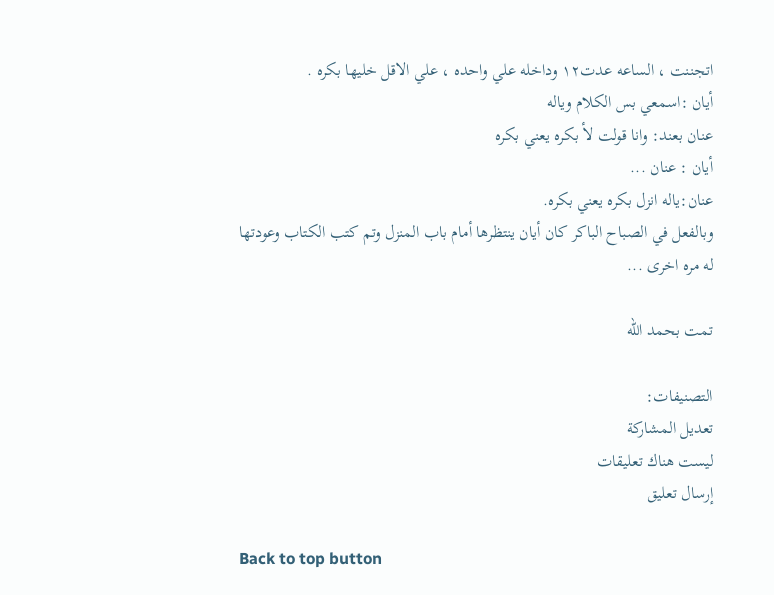اتجننت ، الساعه عدت١٢ وداخله علي واحده ، علي الاقل خليها بكره .
أيان :اسمعي بس الكلام وياله
عنان بعند: وانا قولت لأ بكره يعني بكره
أيان : عنان ...
عنان:ياله انزل بكره يعني بكره.
وبالفعل في الصباح الباكر كان أيان ينتظرها أمام باب المنزل وتم كتب الكتاب وعودتها له مره اخرى ...

تمت بحمد الله

التصنيفات:
تعديل المشاركة
ليست هناك تعليقات
إرسال تعليق

Back to top button